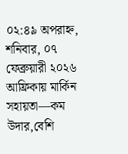০২:৪৯ অপরাহ্ন, শনিবার, ০৭ ফেব্রুয়ারী ২০২৬
আফ্রিকায় মার্কিন সহায়তা—কম উদার,বেশি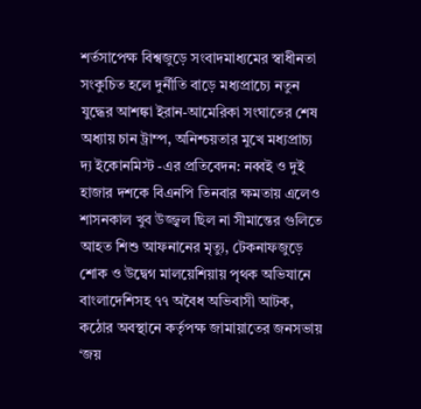শর্তসাপেক্ষ বিশ্বজুড়ে সংবাদমাধ্যমের স্বাধীনতা সংকুচিত হলে দুর্নীতি বাড়ে মধ্যপ্রাচ্যে নতুন যুদ্ধের আশঙ্কা ইরান-আমেরিকা সংঘাতের শেষ অধ্যায় চান ট্রাম্প, অনিশ্চয়তার মুখে মধ্যপ্রাচ্য দ্য ইকোনমিস্ট -এর প্রতিবেদন: নব্বই ও দুই হাজার দশকে বিএনপি তিনবার ক্ষমতায় এলেও শাসনকাল খুব উজ্জ্বল ছিল না সীমান্তের গুলিতে আহত শিশু আফনানের মৃত্যু, টেকনাফজুড়ে শোক ও উদ্বেগ মালয়েশিয়ায় পৃথক অভিযানে বাংলাদেশিসহ ৭৭ অবৈধ অভিবাসী আটক, কঠোর অবস্থানে কর্তৃপক্ষ জামায়াতের জনসভায় ‘জয়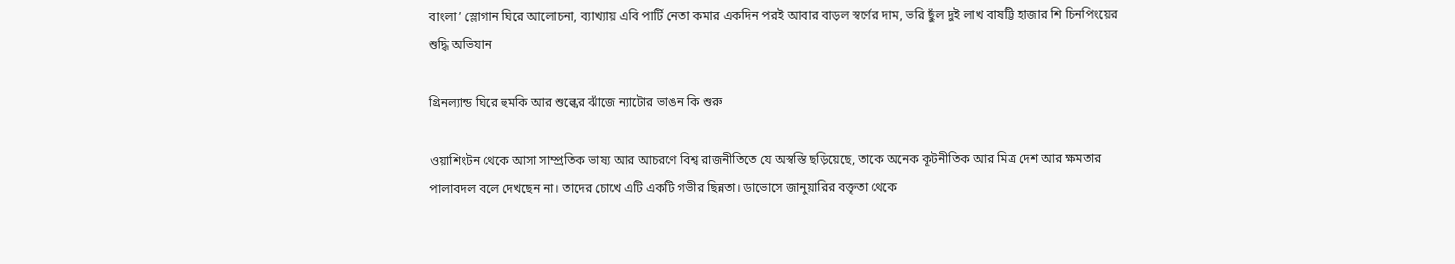বাংলা’ স্লোগান ঘিরে আলোচনা, ব্যাখ্যায় এবি পার্টি নেতা কমার একদিন পরই আবার বাড়ল স্বর্ণের দাম, ভরি ছুঁল দুই লাখ বাষট্টি হাজার শি চিনপিংয়ের শুদ্ধি অভিযান

গ্রিনল্যান্ড ঘিরে হুমকি আর শুল্কের ঝাঁজে ন্যাটোর ভাঙন কি শুরু

ওয়াশিংটন থেকে আসা সাম্প্রতিক ভাষ্য আর আচরণে বিশ্ব রাজনীতিতে যে অস্বস্তি ছড়িয়েছে, তাকে অনেক কূটনীতিক আর মিত্র দেশ আর ক্ষমতার পালাবদল বলে দেখছেন না। তাদের চোখে এটি একটি গভীর ছিন্নতা। ডাভোসে জানুয়ারির বক্তৃতা থেকে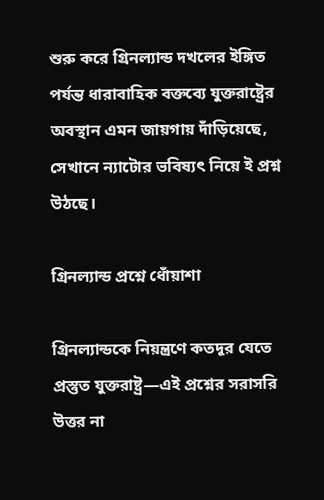শুরু করে গ্রিনল্যান্ড দখলের ইঙ্গিত পর্যন্ত ধারাবাহিক বক্তব্যে যুক্তরাষ্ট্রের অবস্থান এমন জায়গায় দাঁড়িয়েছে, সেখানে ন্যাটোর ভবিষ্যৎ নিয়ে ই প্রশ্ন উঠছে।

গ্রিনল্যান্ড প্রশ্নে ধোঁয়াশা

গ্রিনল্যান্ডকে নিয়ন্ত্রণে কতদূর যেতে প্রস্তুত যুক্তরাষ্ট্র—এই প্রশ্নের সরাসরি উত্তর না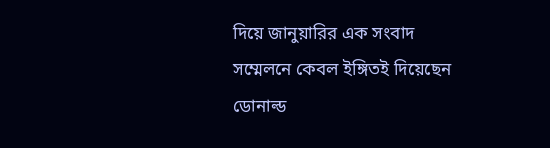দিয়ে জানুয়ারির এক সংবাদ সম্মেলনে কেবল ইঙ্গিতই দিয়েছেন ডোনাল্ড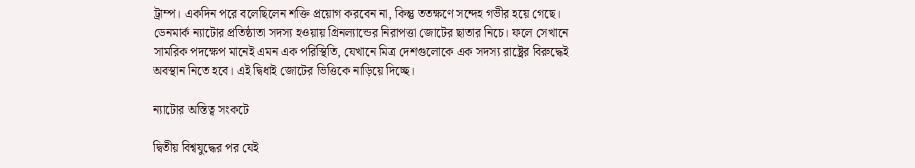ট্রাম্প। একদিন পরে বলেছিলেন শক্তি প্রয়োগ করবেন না, কিন্তু ততক্ষণে সন্দেহ গভীর হয়ে গেছে। ডেনমার্ক ন্যাটোর প্রতিষ্ঠাতা সদস্য হওয়ায় গ্রিনল্যান্ডের নিরাপত্তা জোটের ছাতার নিচে। ফলে সেখানে সামরিক পদক্ষেপ মানেই এমন এক পরিস্থিতি, যেখানে মিত্র দেশগুলোকে এক সদস্য রাষ্ট্রের বিরুদ্ধেই অবস্থান নিতে হবে। এই দ্বিধাই জোটের ভিত্তিকে নাড়িয়ে দিচ্ছে।

ন্যাটোর অস্তিত্ব সংকটে

দ্বিতীয় বিশ্বযুদ্ধের পর যেই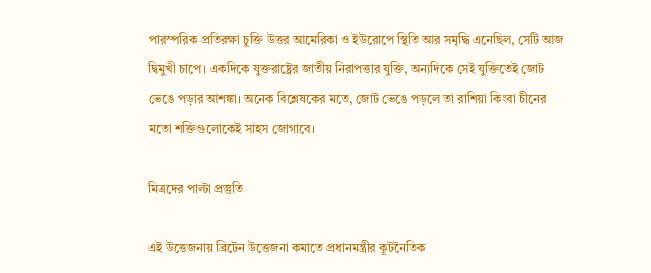পারস্পরিক প্রতিরক্ষা চুক্তি উত্তর আমেরিকা ও ইউরোপে স্থিতি আর সমৃদ্ধি এনেছিল, সেটি আজ দ্বিমুখী চাপে। একদিকে যুক্তরাষ্ট্রের জাতীয় নিরাপত্তার যুক্তি, অন্যদিকে সেই যুক্তিতেই জোট ভেঙে পড়ার আশঙ্কা। অনেক বিশ্লেষকের মতে, জোট ভেঙে পড়লে তা রাশিয়া কিংবা চীনের মতো শক্তিগুলোকেই সাহস জোগাবে।

মিত্রদের পাল্টা প্রস্তুতি

এই উত্তেজনায় ব্রিটেন উত্তেজনা কমাতে প্রধানমন্ত্রীর কূটনৈতিক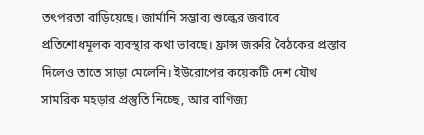তৎপরতা বাড়িয়েছে। জার্মানি সম্ভাব্য শুল্কের জবাবে প্রতিশোধমূলক ব্যবস্থার কথা ভাবছে। ফ্রান্স জরুরি বৈঠকের প্রস্তাব দিলেও তাতে সাড়া মেলেনি। ইউরোপের কয়েকটি দেশ যৌথ সামরিক মহড়ার প্রস্তুতি নিচ্ছে, আর বাণিজ্য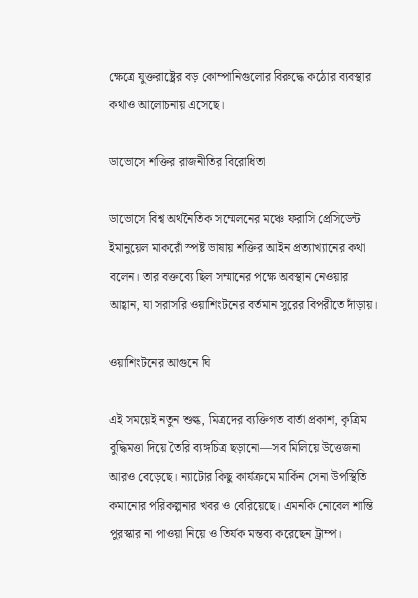ক্ষেত্রে যুক্তরাষ্ট্রের বড় কোম্পানিগুলোর বিরুদ্ধে কঠোর ব্যবস্থার কথাও আলোচনায় এসেছে।

ডাভোসে শক্তির রাজনীতির বিরোধিতা

ডাভোসে বিশ্ব অর্থনৈতিক সম্মেলনের মঞ্চে ফরাসি প্রেসিডেন্ট ইমানুয়েল মাকরোঁ স্পষ্ট ভাষায় শক্তির আইন প্রত্যাখ্যানের কথা বলেন। তার বক্তব্যে ছিল সম্মানের পক্ষে অবস্থান নেওয়ার আহ্বান, যা সরাসরি ওয়াশিংটনের বর্তমান সুরের বিপরীতে দাঁড়ায়।

ওয়াশিংটনের আগুনে ঘি

এই সময়েই নতুন শুল্ক, মিত্রদের ব্যক্তিগত বার্তা প্রকাশ, কৃত্রিম বুদ্ধিমত্তা দিয়ে তৈরি ব্যঙ্গচিত্র ছড়ানো—সব মিলিয়ে উত্তেজনা আরও বেড়েছে। ন্যাটোর কিছু কার্যক্রমে মার্কিন সেনা উপস্থিতি কমানোর পরিকল্পনার খবর ও বেরিয়েছে। এমনকি নোবেল শান্তি পুরস্কার না পাওয়া নিয়ে ও তির্যক মন্তব্য করেছেন ট্রাম্প।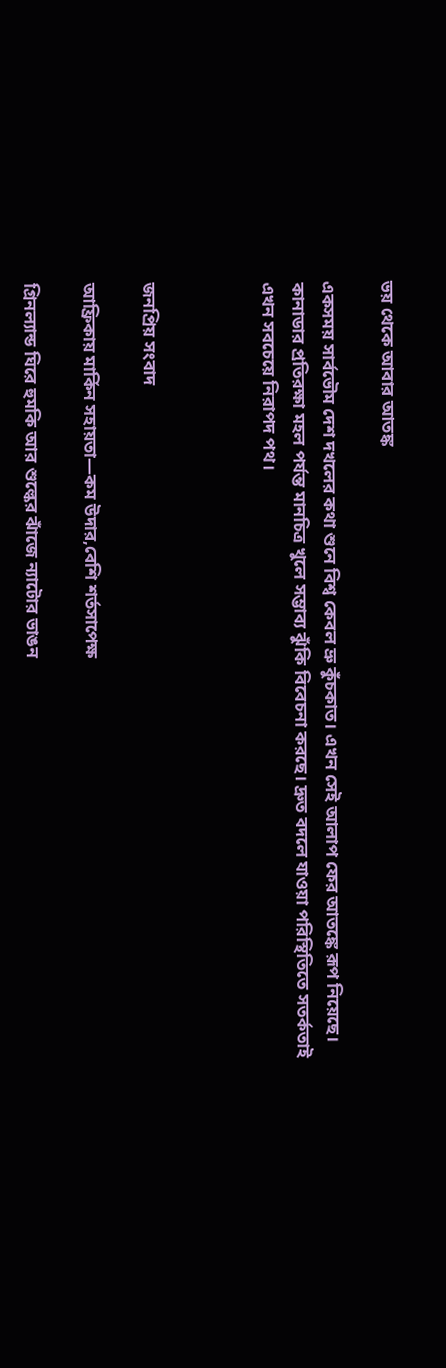ভয় থেকে আবার আতঙ্ক

একসময় সার্বভৌম দেশ দখলের কথা শুনে বিশ্ব কেবল ভ্রু কুঁচকাত। এখন সেই আলাপ ফের আতঙ্কে রূপ নিয়েছে। কানাডার প্রতিরক্ষা মহল পর্যন্ত মানচিত্র খুলে সম্ভাব্য ঝুঁকি বিবেচনা করছে। দ্রুত বদলে যাওয়া পরিস্থিতিতে সতর্কতাই এখন সবচেয়ে নিরাপদ পথ।



জনপ্রিয় সংবাদ

আফ্রিকায় মার্কিন সহায়তা—কম উদার,বেশি শর্তসাপেক্ষ

গ্রিনল্যান্ড ঘিরে হুমকি আর শুল্কের ঝাঁজে ন্যাটোর ভাঙন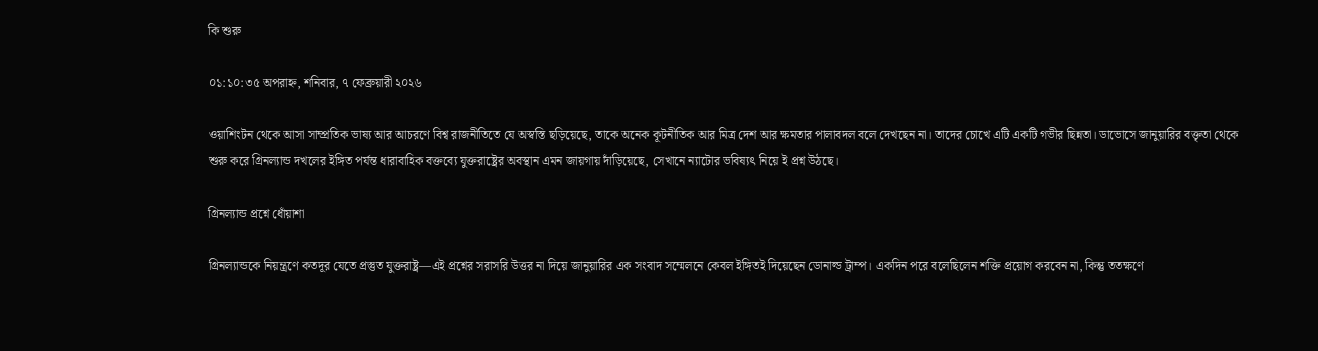কি শুরু

০১:১০:৩৫ অপরাহ্ন, শনিবার, ৭ ফেব্রুয়ারী ২০২৬

ওয়াশিংটন থেকে আসা সাম্প্রতিক ভাষ্য আর আচরণে বিশ্ব রাজনীতিতে যে অস্বস্তি ছড়িয়েছে, তাকে অনেক কূটনীতিক আর মিত্র দেশ আর ক্ষমতার পালাবদল বলে দেখছেন না। তাদের চোখে এটি একটি গভীর ছিন্নতা। ডাভোসে জানুয়ারির বক্তৃতা থেকে শুরু করে গ্রিনল্যান্ড দখলের ইঙ্গিত পর্যন্ত ধারাবাহিক বক্তব্যে যুক্তরাষ্ট্রের অবস্থান এমন জায়গায় দাঁড়িয়েছে, সেখানে ন্যাটোর ভবিষ্যৎ নিয়ে ই প্রশ্ন উঠছে।

গ্রিনল্যান্ড প্রশ্নে ধোঁয়াশা

গ্রিনল্যান্ডকে নিয়ন্ত্রণে কতদূর যেতে প্রস্তুত যুক্তরাষ্ট্র—এই প্রশ্নের সরাসরি উত্তর না দিয়ে জানুয়ারির এক সংবাদ সম্মেলনে কেবল ইঙ্গিতই দিয়েছেন ডোনাল্ড ট্রাম্প। একদিন পরে বলেছিলেন শক্তি প্রয়োগ করবেন না, কিন্তু ততক্ষণে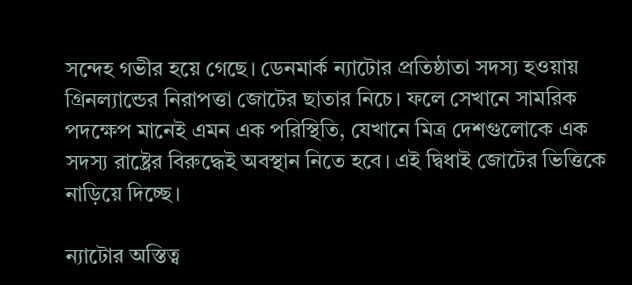সন্দেহ গভীর হয়ে গেছে। ডেনমার্ক ন্যাটোর প্রতিষ্ঠাতা সদস্য হওয়ায় গ্রিনল্যান্ডের নিরাপত্তা জোটের ছাতার নিচে। ফলে সেখানে সামরিক পদক্ষেপ মানেই এমন এক পরিস্থিতি, যেখানে মিত্র দেশগুলোকে এক সদস্য রাষ্ট্রের বিরুদ্ধেই অবস্থান নিতে হবে। এই দ্বিধাই জোটের ভিত্তিকে নাড়িয়ে দিচ্ছে।

ন্যাটোর অস্তিত্ব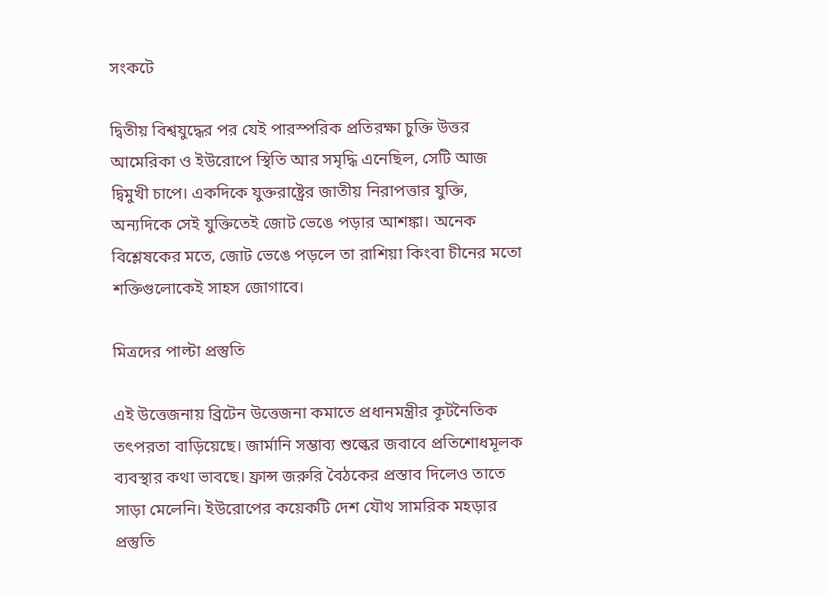সংকটে

দ্বিতীয় বিশ্বযুদ্ধের পর যেই পারস্পরিক প্রতিরক্ষা চুক্তি উত্তর আমেরিকা ও ইউরোপে স্থিতি আর সমৃদ্ধি এনেছিল, সেটি আজ দ্বিমুখী চাপে। একদিকে যুক্তরাষ্ট্রের জাতীয় নিরাপত্তার যুক্তি, অন্যদিকে সেই যুক্তিতেই জোট ভেঙে পড়ার আশঙ্কা। অনেক বিশ্লেষকের মতে, জোট ভেঙে পড়লে তা রাশিয়া কিংবা চীনের মতো শক্তিগুলোকেই সাহস জোগাবে।

মিত্রদের পাল্টা প্রস্তুতি

এই উত্তেজনায় ব্রিটেন উত্তেজনা কমাতে প্রধানমন্ত্রীর কূটনৈতিক তৎপরতা বাড়িয়েছে। জার্মানি সম্ভাব্য শুল্কের জবাবে প্রতিশোধমূলক ব্যবস্থার কথা ভাবছে। ফ্রান্স জরুরি বৈঠকের প্রস্তাব দিলেও তাতে সাড়া মেলেনি। ইউরোপের কয়েকটি দেশ যৌথ সামরিক মহড়ার প্রস্তুতি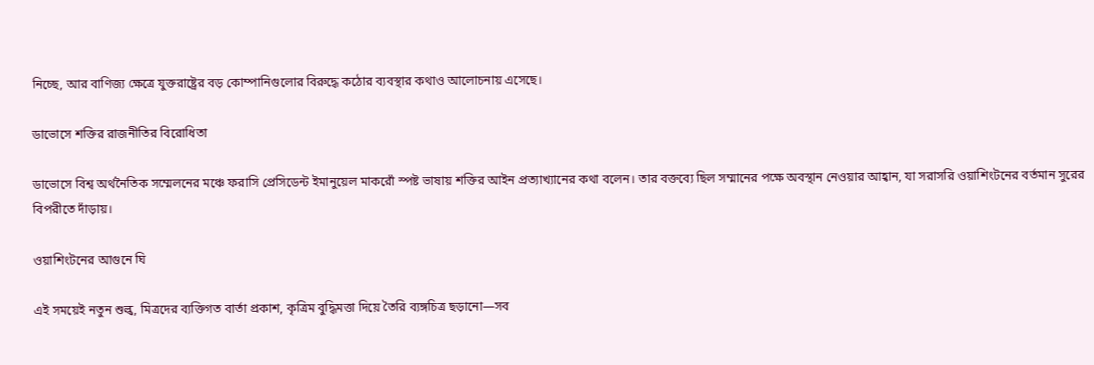নিচ্ছে, আর বাণিজ্য ক্ষেত্রে যুক্তরাষ্ট্রের বড় কোম্পানিগুলোর বিরুদ্ধে কঠোর ব্যবস্থার কথাও আলোচনায় এসেছে।

ডাভোসে শক্তির রাজনীতির বিরোধিতা

ডাভোসে বিশ্ব অর্থনৈতিক সম্মেলনের মঞ্চে ফরাসি প্রেসিডেন্ট ইমানুয়েল মাকরোঁ স্পষ্ট ভাষায় শক্তির আইন প্রত্যাখ্যানের কথা বলেন। তার বক্তব্যে ছিল সম্মানের পক্ষে অবস্থান নেওয়ার আহ্বান, যা সরাসরি ওয়াশিংটনের বর্তমান সুরের বিপরীতে দাঁড়ায়।

ওয়াশিংটনের আগুনে ঘি

এই সময়েই নতুন শুল্ক, মিত্রদের ব্যক্তিগত বার্তা প্রকাশ, কৃত্রিম বুদ্ধিমত্তা দিয়ে তৈরি ব্যঙ্গচিত্র ছড়ানো—সব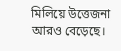মিলিয়ে উত্তেজনা আরও বেড়েছে।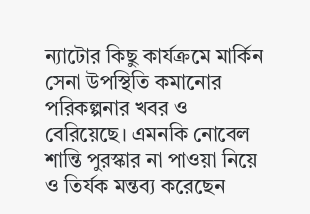ন্যাটোর কিছু কার্যক্রমে মার্কিন সেনা উপস্থিতি কমানোর পরিকল্পনার খবর ও বেরিয়েছে। এমনকি নোবেল শান্তি পুরস্কার না পাওয়া নিয়ে ও তির্যক মন্তব্য করেছেন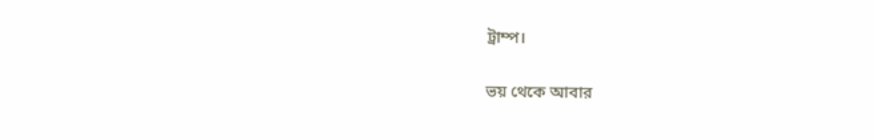ট্রাম্প।

ভয় থেকে আবার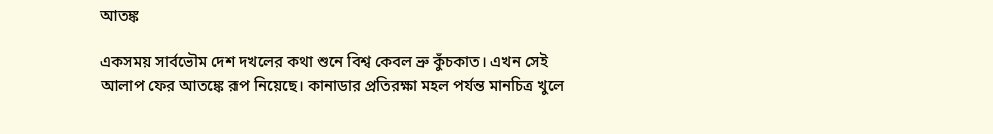আতঙ্ক

একসময় সার্বভৌম দেশ দখলের কথা শুনে বিশ্ব কেবল ভ্রু কুঁচকাত। এখন সেই আলাপ ফের আতঙ্কে রূপ নিয়েছে। কানাডার প্রতিরক্ষা মহল পর্যন্ত মানচিত্র খুলে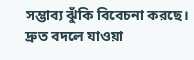সম্ভাব্য ঝুঁকি বিবেচনা করছে। দ্রুত বদলে যাওয়া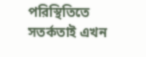পরিস্থিতিতে সতর্কতাই এখন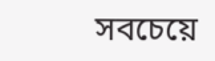সবচেয়ে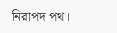নিরাপদ পথ।